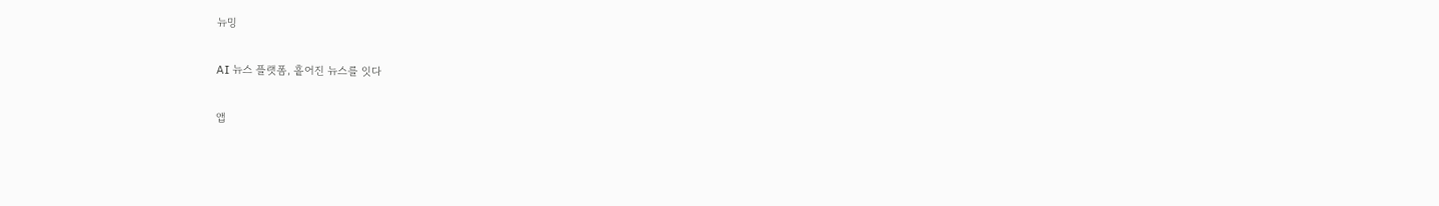뉴밍

AI 뉴스 플랫폼, 흩어진 뉴스를 잇다

앱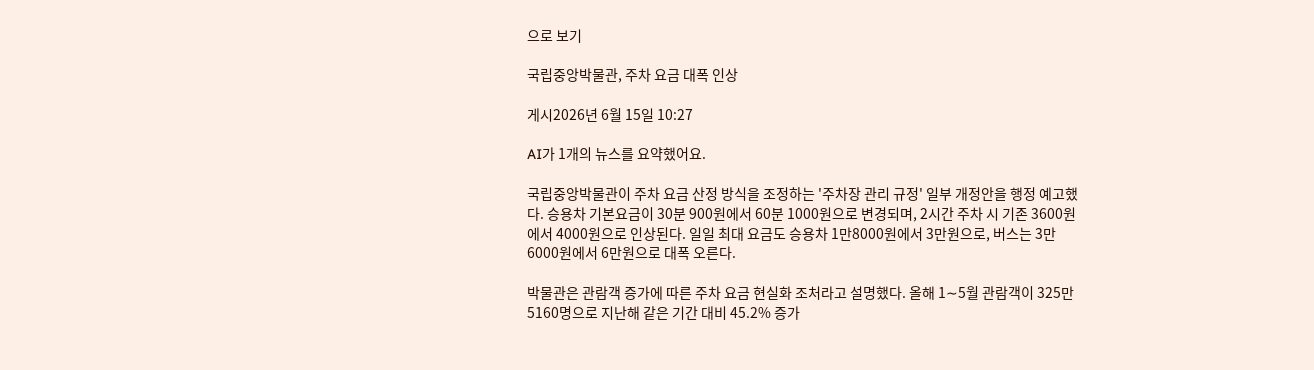으로 보기

국립중앙박물관, 주차 요금 대폭 인상

게시2026년 6월 15일 10:27

AI가 1개의 뉴스를 요약했어요.

국립중앙박물관이 주차 요금 산정 방식을 조정하는 '주차장 관리 규정' 일부 개정안을 행정 예고했다. 승용차 기본요금이 30분 900원에서 60분 1000원으로 변경되며, 2시간 주차 시 기존 3600원에서 4000원으로 인상된다. 일일 최대 요금도 승용차 1만8000원에서 3만원으로, 버스는 3만6000원에서 6만원으로 대폭 오른다.

박물관은 관람객 증가에 따른 주차 요금 현실화 조처라고 설명했다. 올해 1∼5월 관람객이 325만5160명으로 지난해 같은 기간 대비 45.2% 증가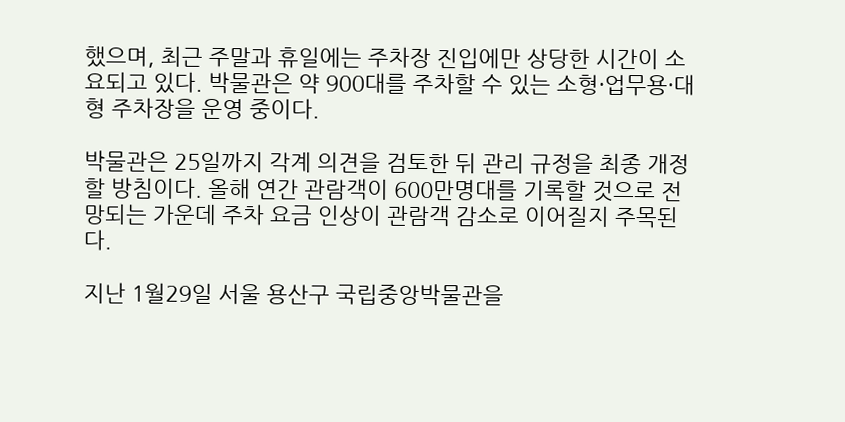했으며, 최근 주말과 휴일에는 주차장 진입에만 상당한 시간이 소요되고 있다. 박물관은 약 900대를 주차할 수 있는 소형·업무용·대형 주차장을 운영 중이다.

박물관은 25일까지 각계 의견을 검토한 뒤 관리 규정을 최종 개정할 방침이다. 올해 연간 관람객이 600만명대를 기록할 것으로 전망되는 가운데 주차 요금 인상이 관람객 감소로 이어질지 주목된다.

지난 1월29일 서울 용산구 국립중앙박물관을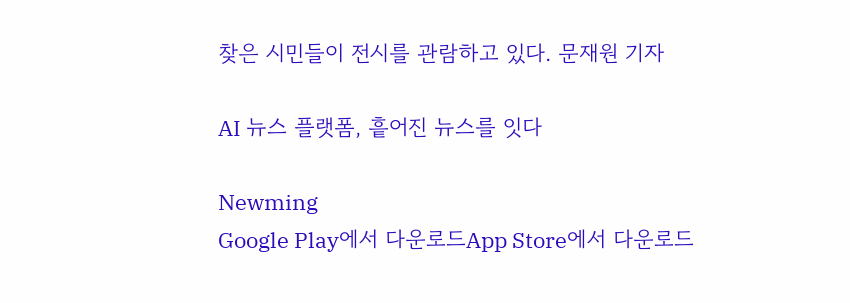찾은 시민들이 전시를 관람하고 있다. 문재원 기자

AI 뉴스 플랫폼, 흩어진 뉴스를 잇다

Newming
Google Play에서 다운로드App Store에서 다운로드